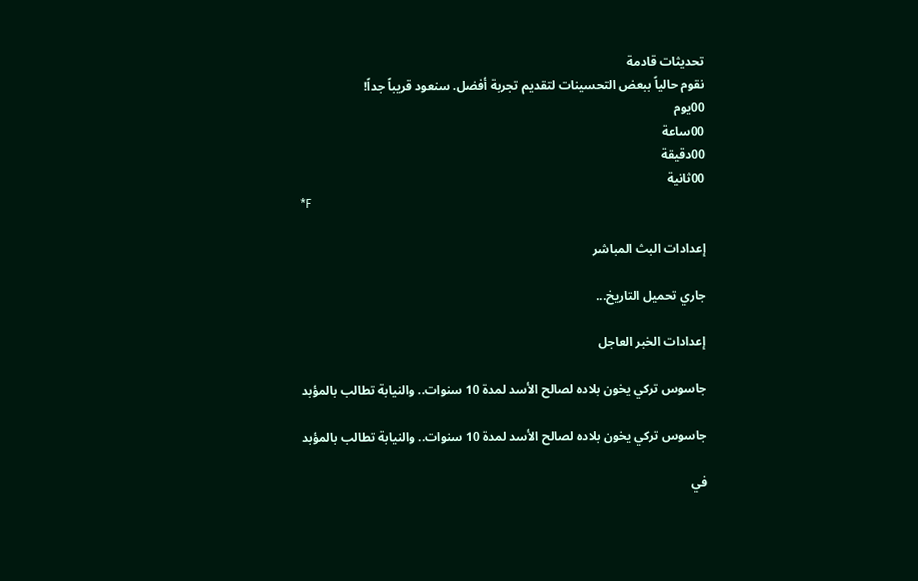تحديثات قادمة
نقوم حالياً ببعض التحسينات لتقديم تجربة أفضل. سنعود قريباً جداً!
00يوم
00ساعة
00دقيقة
00ثانية
*F

إعدادات البث المباشر

جاري تحميل التاريخ...

إعدادات الخبر العاجل

جاسوس تركي يخون بلاده لصالح الأسد لمدة 10 سنوات.. والنيابة تطالب بالمؤبد

جاسوس تركي يخون بلاده لصالح الأسد لمدة 10 سنوات.. والنيابة تطالب بالمؤبد

في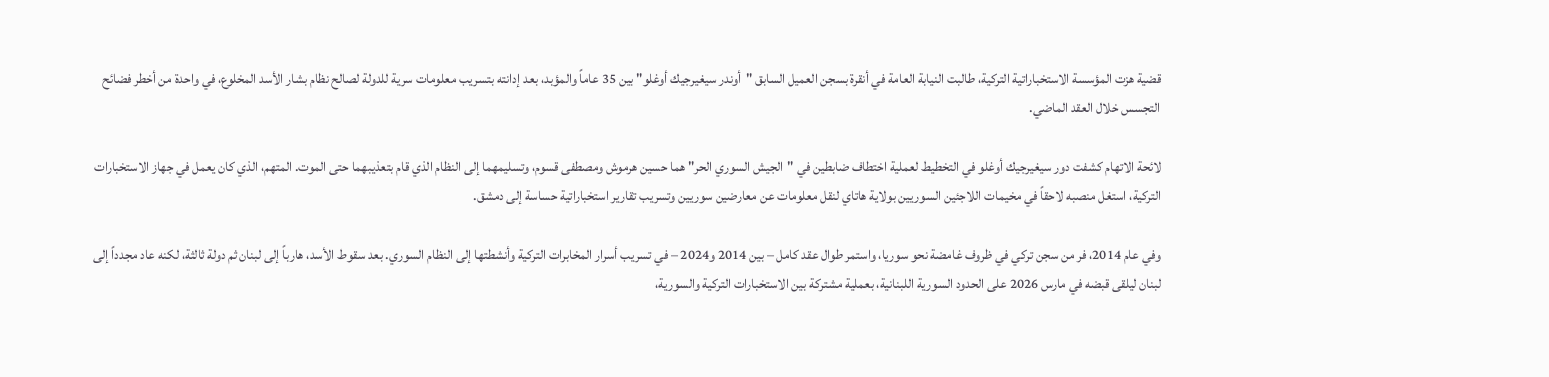قضية هزت المؤسسة الاستخباراتية التركية، طالبت النيابة العامة في أنقرة بسجن العميل السابق "أوندر سيغيرجيك أوغلو" بين 35 عاماً والمؤبد، بعد إدانته بتسريب معلومات سرية للدولة لصالح نظام بشار الأسد المخلوع، في واحدة من أخطر فضائح التجسس خلال العقد الماضي.

لائحة الاتهام كشفت دور سيغيرجيك أوغلو في التخطيط لعملية اختطاف ضابطين في "الجيش السوري الحر" هما حسين هرموش ومصطفى قسوم، وتسليمهما إلى النظام الذي قام بتعذيبهما حتى الموت. المتهم، الذي كان يعمل في جهاز الاستخبارات التركية، استغل منصبه لاحقاً في مخيمات اللاجئين السوريين بولاية هاتاي لنقل معلومات عن معارضين سوريين وتسريب تقارير استخباراتية حساسة إلى دمشق.

وفي عام 2014، فر من سجن تركي في ظروف غامضة نحو سوريا، واستمر طوال عقد كامل – بين 2014 و2024 – في تسريب أسرار المخابرات التركية وأنشطتها إلى النظام السوري. بعد سقوط الأسد، هارباً إلى لبنان ثم دولة ثالثة، لكنه عاد مجدداً إلى لبنان ليلقى قبضه في مارس 2026 على الحدود السورية اللبنانية، بعملية مشتركة بين الاستخبارات التركية والسورية،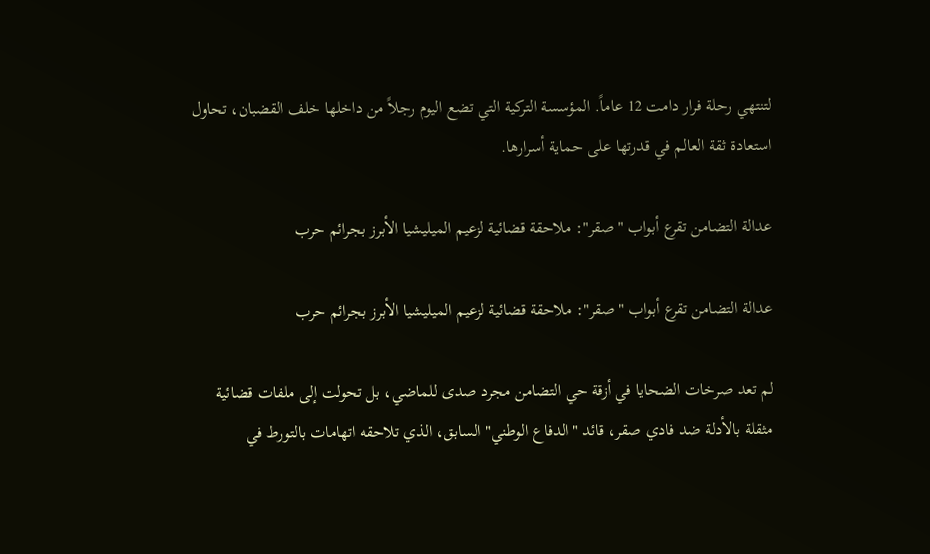لتنتهي رحلة فرار دامت 12 عاماً. المؤسسة التركية التي تضع اليوم رجلاً من داخلها خلف القضبان، تحاول استعادة ثقة العالم في قدرتها على حماية أسرارها.

عدالة التضامن تقرع أبواب "صقر": ملاحقة قضائية لزعيم الميليشيا الأبرز بجرائم حرب

عدالة التضامن تقرع أبواب "صقر": ملاحقة قضائية لزعيم الميليشيا الأبرز بجرائم حرب

لم تعد صرخات الضحايا في أزقة حي التضامن مجرد صدى للماضي، بل تحولت إلى ملفات قضائية مثقلة بالأدلة ضد فادي صقر، قائد "الدفاع الوطني" السابق، الذي تلاحقه اتهامات بالتورط في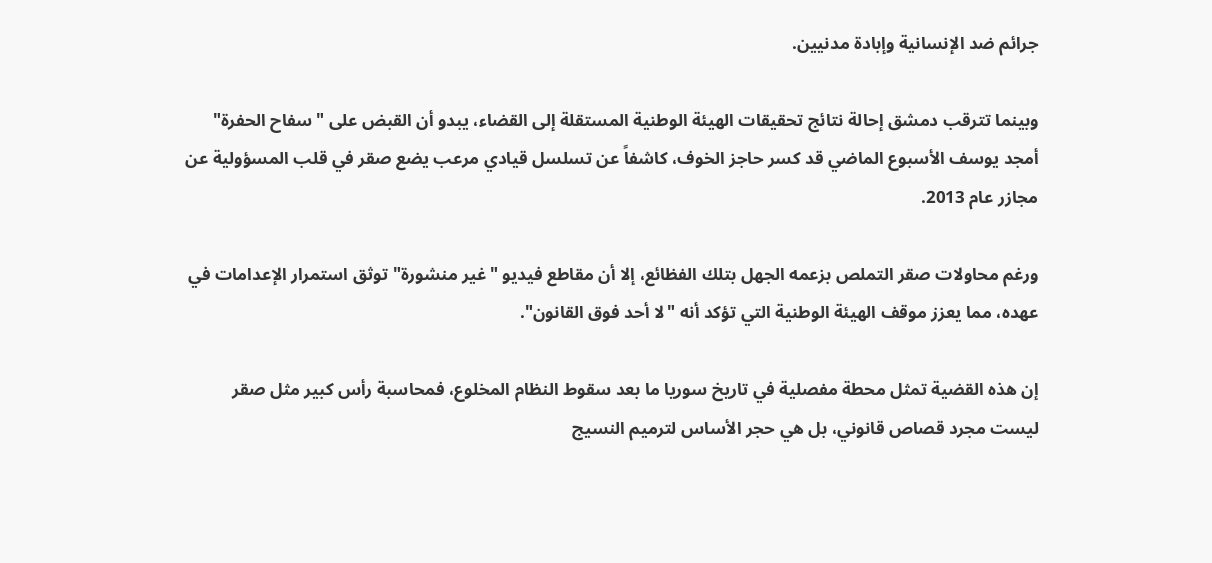جرائم ضد الإنسانية وإبادة مدنيين.

وبينما تترقب دمشق إحالة نتائج تحقيقات الهيئة الوطنية المستقلة إلى القضاء، يبدو أن القبض على "سفاح الحفرة" أمجد يوسف الأسبوع الماضي قد كسر حاجز الخوف، كاشفاً عن تسلسل قيادي مرعب يضع صقر في قلب المسؤولية عن مجازر عام 2013.

ورغم محاولات صقر التملص بزعمه الجهل بتلك الفظائع، إلا أن مقاطع فيديو "غير منشورة" توثق استمرار الإعدامات في عهده، مما يعزز موقف الهيئة الوطنية التي تؤكد أنه "لا أحد فوق القانون".

إن هذه القضية تمثل محطة مفصلية في تاريخ سوريا ما بعد سقوط النظام المخلوع، فمحاسبة رأس كبير مثل صقر ليست مجرد قصاص قانوني، بل هي حجر الأساس لترميم النسيج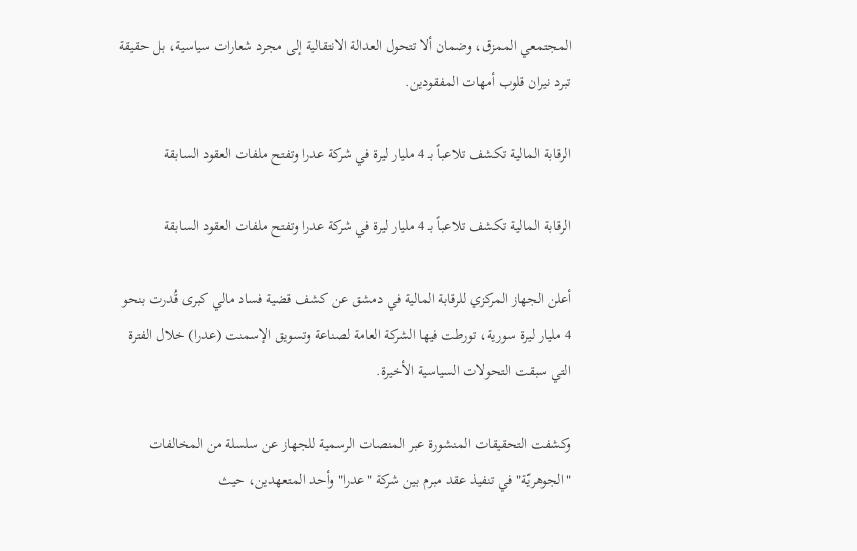المجتمعي الممزق، وضمان ألا تتحول العدالة الانتقالية إلى مجرد شعارات سياسية، بل حقيقة تبرد نيران قلوب أمهات المفقودين.

الرقابة المالية تكشف تلاعباً بـ 4 مليار ليرة في شركة عدرا وتفتح ملفات العقود السابقة

الرقابة المالية تكشف تلاعباً بـ 4 مليار ليرة في شركة عدرا وتفتح ملفات العقود السابقة

أعلن الجهاز المركزي للرقابة المالية في دمشق عن كشف قضية فساد مالي كبرى قُدرت بنحو 4 مليار ليرة سورية، تورطت فيها الشركة العامة لصناعة وتسويق الإسمنت (عدرا) خلال الفترة التي سبقت التحولات السياسية الأخيرة.

وكشفت التحقيقات المنشورة عبر المنصات الرسمية للجهاز عن سلسلة من المخالفات "الجوهريّة" في تنفيذ عقد مبرم بين شركة "عدرا" وأحد المتعهدين، حيث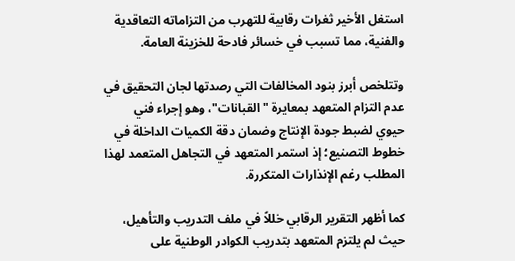استغل الأخير ثغرات رقابية للتهرب من التزاماته التعاقدية والفنية، مما تسبب في خسائر فادحة للخزينة العامة.

وتتلخص أبرز بنود المخالفات التي رصدتها لجان التحقيق في عدم التزام المتعهد بمعايرة "القبانات"، وهو إجراء فني حيوي لضبط جودة الإنتاج وضمان دقة الكميات الداخلة في خطوط التصنيع؛ إذ استمر المتعهد في التجاهل المتعمد لهذا المطلب رغم الإنذارات المتكررة.

كما أظهر التقرير الرقابي خللاً في ملف التدريب والتأهيل، حيث لم يلتزم المتعهد بتدريب الكوادر الوطنية على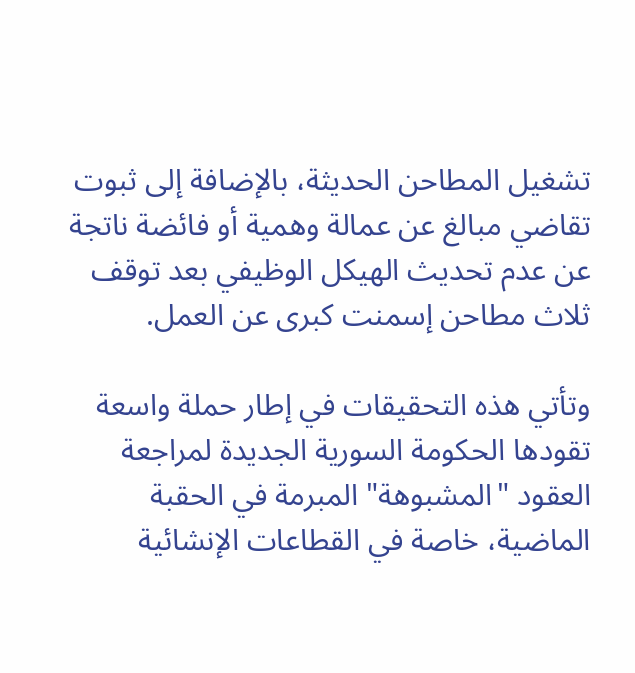تشغيل المطاحن الحديثة، بالإضافة إلى ثبوت تقاضي مبالغ عن عمالة وهمية أو فائضة ناتجة عن عدم تحديث الهيكل الوظيفي بعد توقف ثلاث مطاحن إسمنت كبرى عن العمل.

وتأتي هذه التحقيقات في إطار حملة واسعة تقودها الحكومة السورية الجديدة لمراجعة العقود "المشبوهة" المبرمة في الحقبة الماضية، خاصة في القطاعات الإنشائية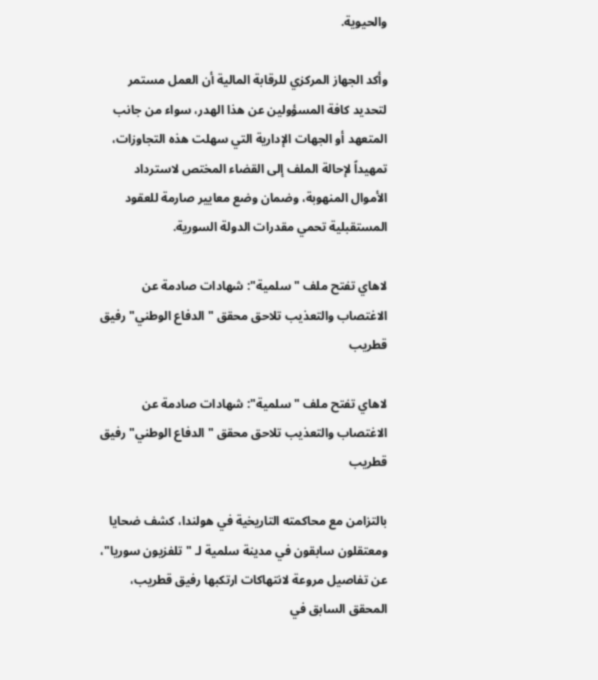والحيوية.

وأكد الجهاز المركزي للرقابة المالية أن العمل مستمر لتحديد كافة المسؤولين عن هذا الهدر، سواء من جانب المتعهد أو الجهات الإدارية التي سهلت هذه التجاوزات، تمهيداً لإحالة الملف إلى القضاء المختص لاسترداد الأموال المنهوبة، وضمان وضع معايير صارمة للعقود المستقبلية تحمي مقدرات الدولة السورية.

لاهاي تفتح ملف "سلمية": شهادات صادمة عن الاغتصاب والتعذيب تلاحق محقق "الدفاع الوطني" رفيق قطريب

لاهاي تفتح ملف "سلمية": شهادات صادمة عن الاغتصاب والتعذيب تلاحق محقق "الدفاع الوطني" رفيق قطريب

بالتزامن مع محاكمته التاريخية في هولندا، كشف ضحايا ومعتقلون سابقون في مدينة سلمية لـ "تلفزيون سوريا"، عن تفاصيل مروعة لانتهاكات ارتكبها رفيق قطريب، المحقق السابق في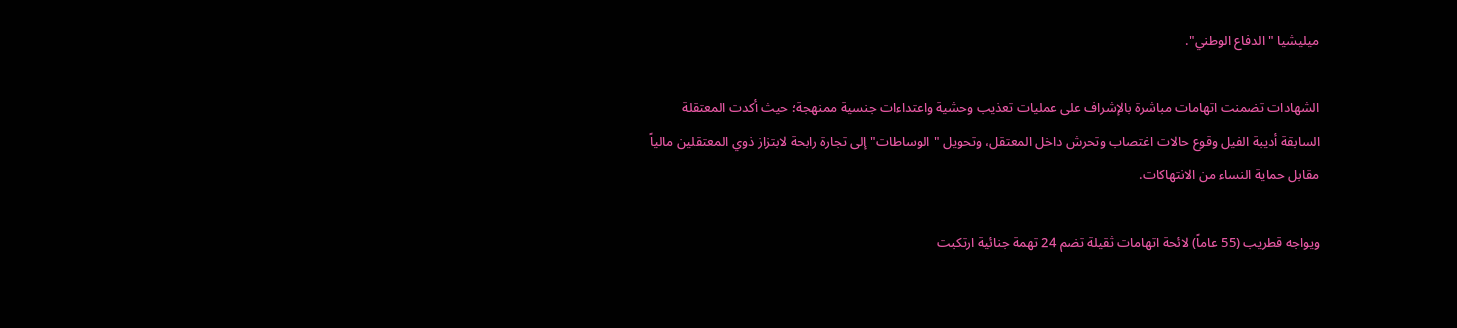ميليشيا "الدفاع الوطني".

الشهادات تضمنت اتهامات مباشرة بالإشراف على عمليات تعذيب وحشية واعتداءات جنسية ممنهجة؛ حيث أكدت المعتقلة السابقة أديبة الفيل وقوع حالات اغتصاب وتحرش داخل المعتقل، وتحويل "الوساطات" إلى تجارة رابحة لابتزاز ذوي المعتقلين مالياً مقابل حماية النساء من الانتهاكات.

ويواجه قطريب (55 عاماً) لائحة اتهامات ثقيلة تضم 24 تهمة جنائية ارتكبت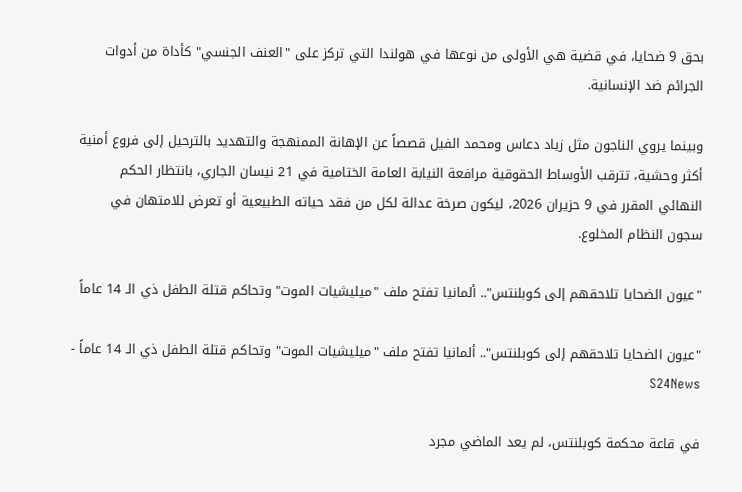بحق 9 ضحايا، في قضية هي الأولى من نوعها في هولندا التي تركز على "العنف الجنسي" كأداة من أدوات الجرائم ضد الإنسانية.

وبينما يروي الناجون مثل زياد دعاس ومحمد الفيل قصصاً عن الإهانة الممنهجة والتهديد بالترحيل إلى فروع أمنية أكثر وحشية، تترقب الأوساط الحقوقية مرافعة النيابة العامة الختامية في 21 نيسان الجاري، بانتظار الحكم النهائي المقرر في 9 حزيران 2026، ليكون صرخة عدالة لكل من فقد حياته الطبيعية أو تعرض للامتهان في سجون النظام المخلوع.

"عيون الضحايا تلاحقهم إلى كوبلنتس".. ألمانيا تفتح ملف "ميليشيات الموت" وتحاكم قتلة الطفل ذي الـ 14 عاماً

"عيون الضحايا تلاحقهم إلى كوبلنتس".. ألمانيا تفتح ملف "ميليشيات الموت" وتحاكم قتلة الطفل ذي الـ 14 عاماً - S24News

في قاعة محكمة كوبلنتس، لم يعد الماضي مجرد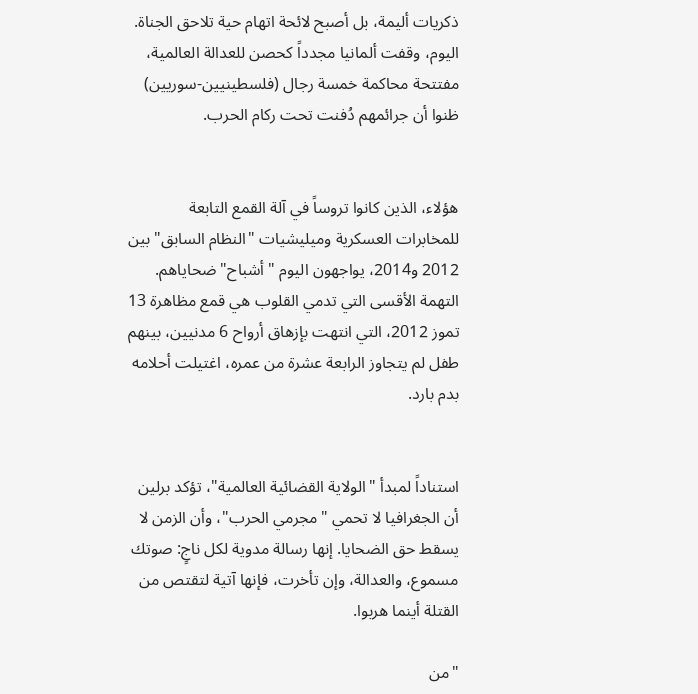ذكريات أليمة، بل أصبح لائحة اتهام حية تلاحق الجناة. اليوم، وقفت ألمانيا مجدداً كحصن للعدالة العالمية، مفتتحة محاكمة خمسة رجال (فلسطينيين-سوريين) ظنوا أن جرائمهم دُفنت تحت ركام الحرب.


هؤلاء، الذين كانوا تروساً في آلة القمع التابعة للمخابرات العسكرية وميليشيات "النظام السابق" بين 2012 و2014، يواجهون اليوم "أشباح" ضحاياهم. التهمة الأقسى التي تدمي القلوب هي قمع مظاهرة 13 تموز 2012، التي انتهت بإزهاق أرواح 6 مدنيين، بينهم طفل لم يتجاوز الرابعة عشرة من عمره، اغتيلت أحلامه بدم بارد.


استناداً لمبدأ "الولاية القضائية العالمية"، تؤكد برلين أن الجغرافيا لا تحمي "مجرمي الحرب"، وأن الزمن لا يسقط حق الضحايا. إنها رسالة مدوية لكل ناجٍ: صوتك مسموع، والعدالة، وإن تأخرت، فإنها آتية لتقتص من القتلة أينما هربوا.

"من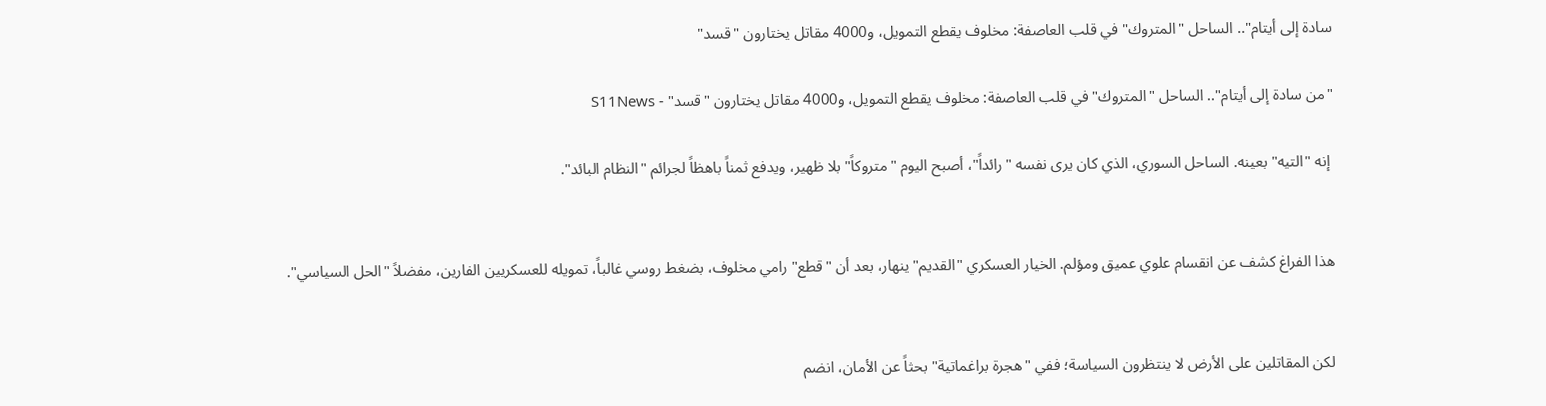سادة إلى أيتام".. الساحل "المتروك" في قلب العاصفة: مخلوف يقطع التمويل، و4000 مقاتل يختارون "قسد"

"من سادة إلى أيتام".. الساحل "المتروك" في قلب العاصفة: مخلوف يقطع التمويل، و4000 مقاتل يختارون "قسد" - S11News

 إنه "التيه" بعينه. الساحل السوري، الذي كان يرى نفسه "رائداً"، أصبح اليوم "متروكاً" بلا ظهير، ويدفع ثمناً باهظاً لجرائم "النظام البائد".


هذا الفراغ كشف عن انقسام علوي عميق ومؤلم. الخيار العسكري "القديم" ينهار، بعد أن "قطع" رامي مخلوف، بضغط روسي غالباً، تمويله للعسكريين الفارين، مفضلاً "الحل السياسي".


لكن المقاتلين على الأرض لا ينتظرون السياسة؛ ففي "هجرة براغماتية" بحثاً عن الأمان، انضم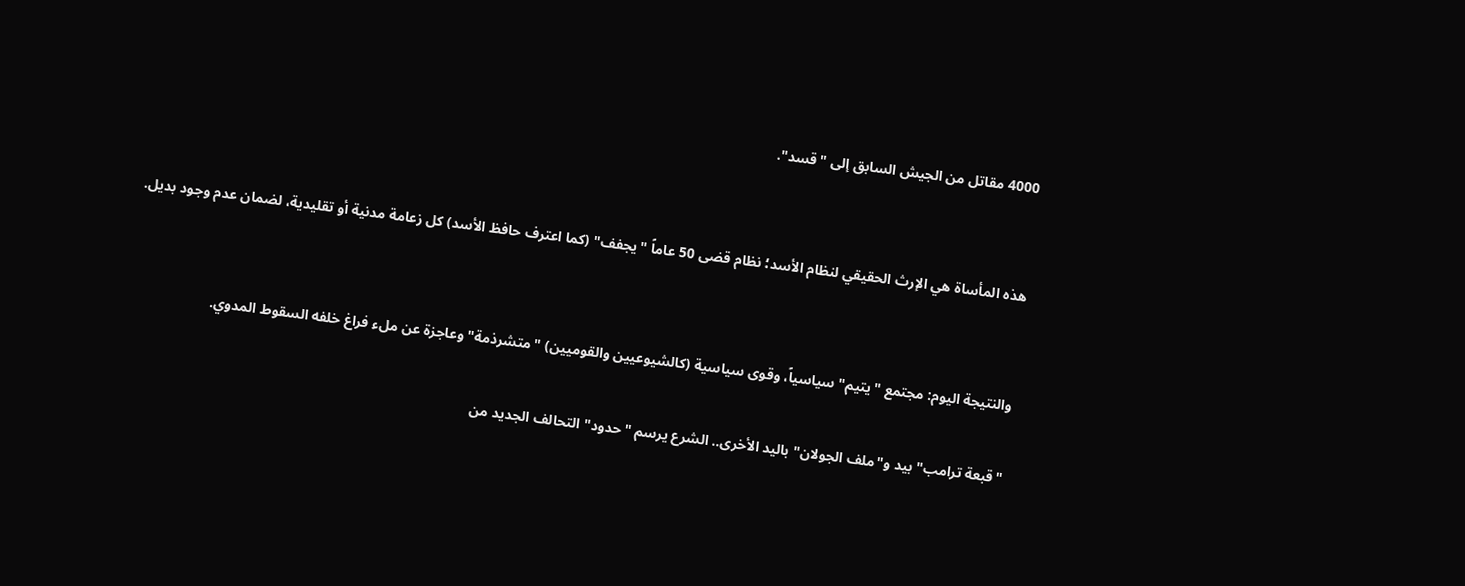4000 مقاتل من الجيش السابق إلى "قسد".


هذه المأساة هي الإرث الحقيقي لنظام الأسد؛ نظام قضى 50 عاماً "يجفف" (كما اعترف حافظ الأسد) كل زعامة مدنية أو تقليدية، لضمان عدم وجود بديل.


والنتيجة اليوم: مجتمع "يتيم" سياسياً، وقوى سياسية (كالشيوعيين والقوميين) "متشرذمة" وعاجزة عن ملء فراغ خلفه السقوط المدوي.

"قبعة ترامب" بيد و"ملف الجولان" باليد الأخرى.. الشرع يرسم "حدود" التحالف الجديد من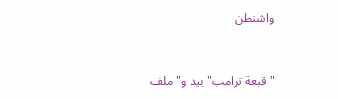واشنطن


"قبعة ترامب" بيد و"ملف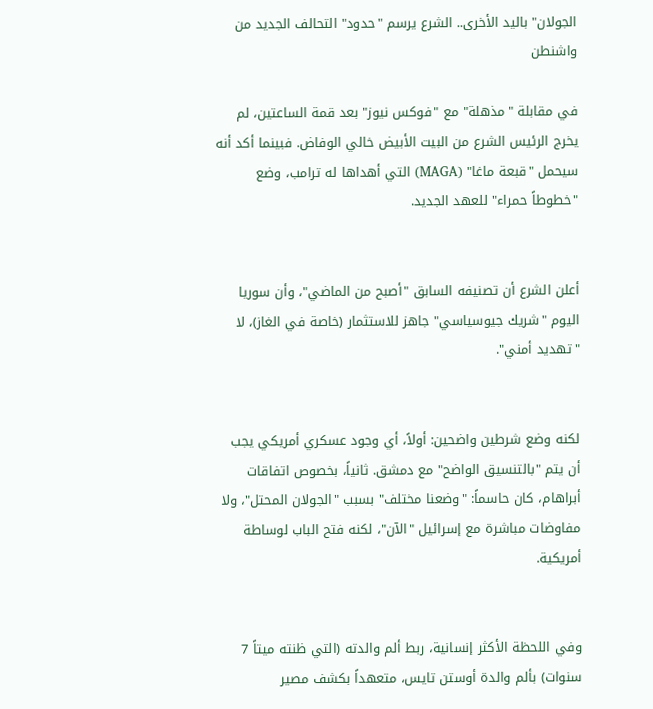الجولان" باليد الأخرى.. الشرع يرسم "حدود" التحالف الجديد من واشنطن

في مقابلة "مذهلة" مع "فوكس نيوز" بعد قمة الساعتين، لم يخرج الرئيس الشرع من البيت الأبيض خالي الوفاض. فبينما أكد أنه سيحمل "قبعة ماغا" (MAGA) التي أهداها له ترامب، وضع "خطوطاً حمراء" للعهد الجديد.


أعلن الشرع أن تصنيفه السابق "أصبح من الماضي"، وأن سوريا اليوم "شريك جيوسياسي" جاهز للاستثمار (خاصة في الغاز)، لا "تهديد أمني".


لكنه وضع شرطين واضحين: أولاً، أي وجود عسكري أمريكي يجب أن يتم "بالتنسيق الواضح" مع دمشق. ثانياً، بخصوص اتفاقات أبراهام، كان حاسماً: "وضعنا مختلف" بسبب "الجولان المحتل"، ولا مفاوضات مباشرة مع إسرائيل "الآن"، لكنه فتح الباب لوساطة أمريكية.


وفي اللحظة الأكثر إنسانية، ربط ألم والدته (التي ظنته ميتاً 7 سنوات) بألم والدة أوستن تايس، متعهداً بكشف مصير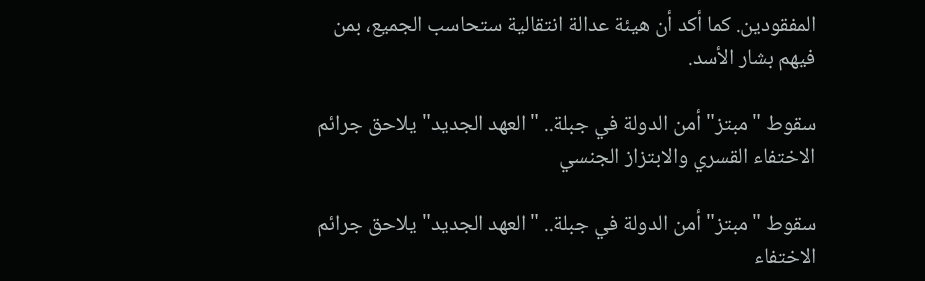المفقودين. كما أكد أن هيئة عدالة انتقالية ستحاسب الجميع، بمن فيهم بشار الأسد.

سقوط "مبتز" أمن الدولة في جبلة.. "العهد الجديد" يلاحق جرائم الاختفاء القسري والابتزاز الجنسي

سقوط "مبتز" أمن الدولة في جبلة.. "العهد الجديد" يلاحق جرائم الاختفاء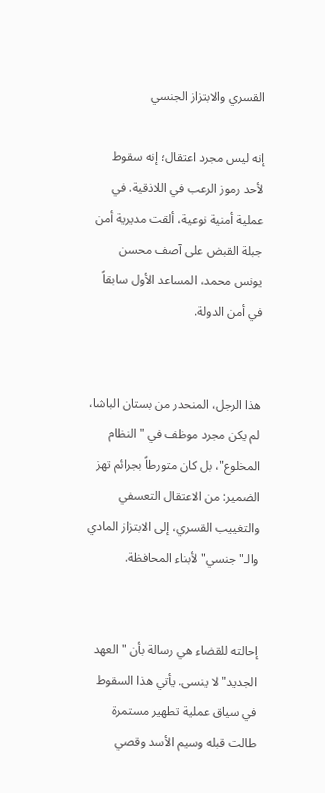القسري والابتزاز الجنسي

إنه ليس مجرد اعتقال؛ إنه سقوط لأحد رموز الرعب في اللاذقية. في عملية أمنية نوعية، ألقت مديرية أمن جبلة القبض على آصف محسن يونس محمد، المساعد الأول سابقاً في أمن الدولة.


هذا الرجل، المنحدر من بستان الباشا، لم يكن مجرد موظف في "النظام المخلوع"، بل كان متورطاً بجرائم تهز الضمير: من الاعتقال التعسفي والتغييب القسري، إلى الابتزاز المادي والـ"جنسي" لأبناء المحافظة.


إحالته للقضاء هي رسالة بأن "العهد الجديد" لا ينسى. يأتي هذا السقوط في سياق عملية تطهير مستمرة طالت قبله وسيم الأسد وقصي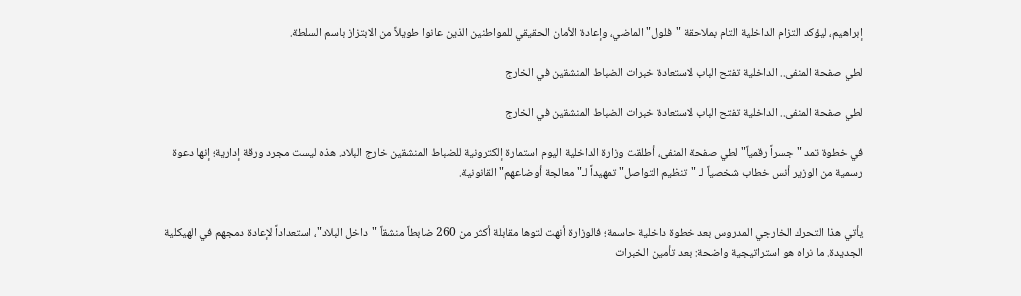إبراهيم، ليؤكد التزام الداخلية التام بملاحقة "فلول" الماضي، وإعادة الأمان الحقيقي للمواطنين الذين عانوا طويلاً من الابتزاز باسم السلطة.

لطي صفحة المنفى.. الداخلية تفتح الباب لاستعادة خبرات الضباط المنشقين في الخارج

لطي صفحة المنفى.. الداخلية تفتح الباب لاستعادة خبرات الضباط المنشقين في الخارج

في خطوة تمد "جسراً رقمياً" لطي صفحة المنفى، أطلقت وزارة الداخلية اليوم استمارة إلكترونية للضباط المنشقين خارج البلاد. هذه ليست مجرد ورقة إدارية؛ إنها دعوة رسمية من الوزير أنس خطاب شخصياً لـ "تنظيم التواصل" تمهيداً لـ"معالجة أوضاعهم" القانونية.


يأتي هذا التحرك الخارجي المدروس بعد خطوة داخلية حاسمة؛ فالوزارة أنهت لتوها مقابلة أكثر من 260 ضابطاً منشقاً "داخل البلاد"، استعداداً لإعادة دمجهم في الهيكلية الجديدة. ما نراه هو استراتيجية واضحة: بعد تأمين الخبرات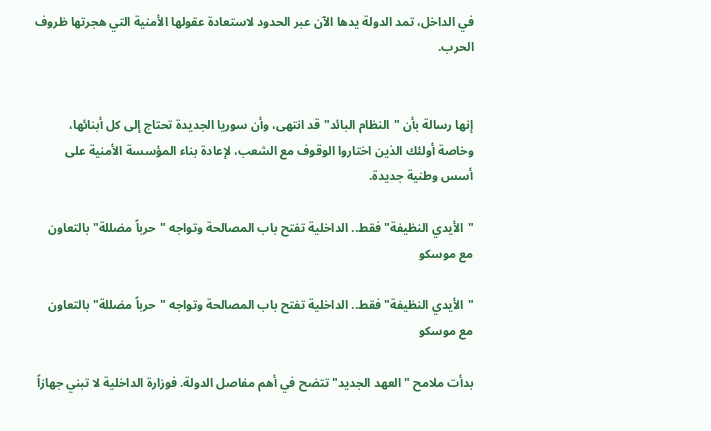في الداخل، تمد الدولة يدها الآن عبر الحدود لاستعادة عقولها الأمنية التي هجرتها ظروف الحرب.


إنها رسالة بأن "النظام البائد" قد انتهى، وأن سوريا الجديدة تحتاج إلى كل أبنائها، وخاصة أولئك الذين اختاروا الوقوف مع الشعب، لإعادة بناء المؤسسة الأمنية على أسس وطنية جديدة.

"الأيدي النظيفة" فقط.. الداخلية تفتح باب المصالحة وتواجه "حرباً مضللة" بالتعاون مع موسكو

"الأيدي النظيفة" فقط.. الداخلية تفتح باب المصالحة وتواجه "حرباً مضللة" بالتعاون مع موسكو

بدأت ملامح "العهد الجديد" تتضح في أهم مفاصل الدولة. فوزارة الداخلية لا تبني جهازاً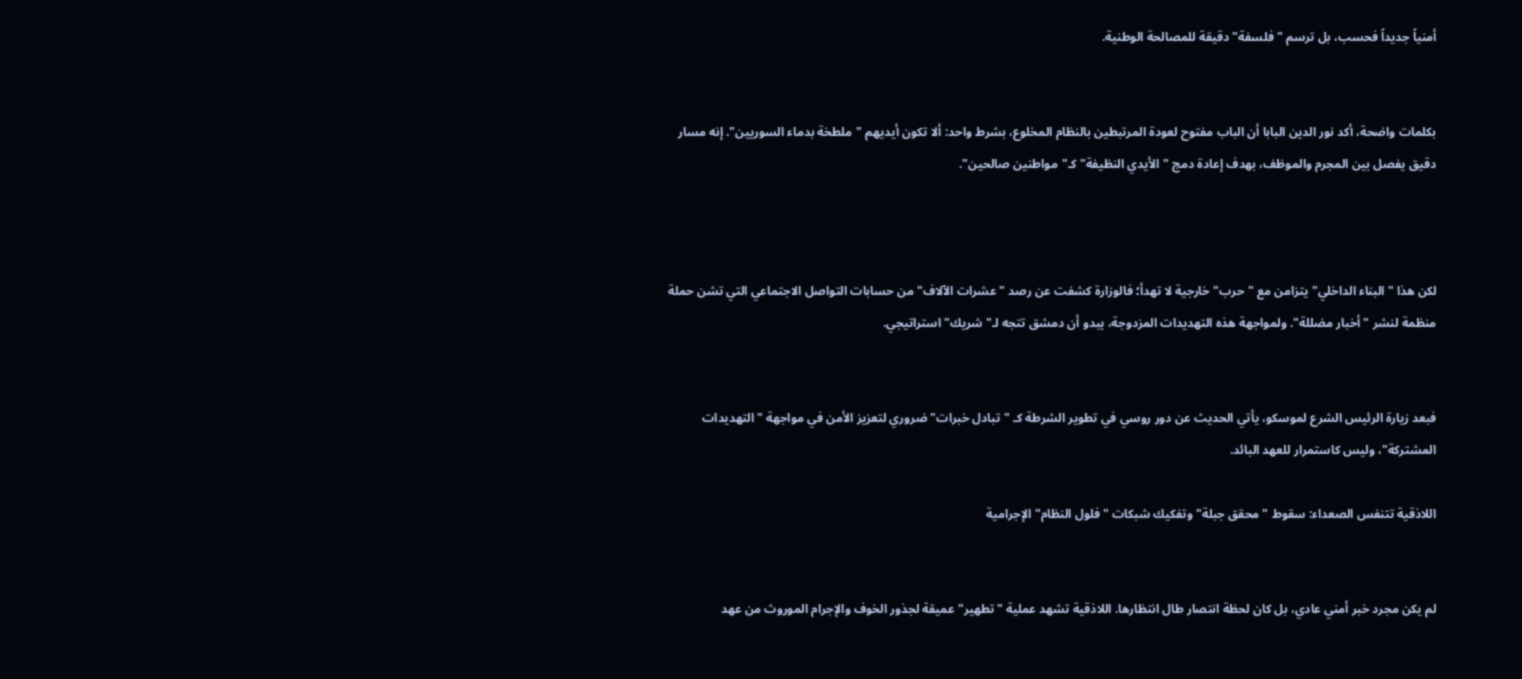أمنياً جديداً فحسب، بل ترسم "فلسفة" دقيقة للمصالحة الوطنية.


بكلمات واضحة، أكد نور الدين البابا أن الباب مفتوح لعودة المرتبطين بالنظام المخلوع، بشرط واحد: ألا تكون أيديهم "ملطخة بدماء السوريين". إنه مسار دقيق يفصل بين المجرم والموظف، بهدف إعادة دمج "الأيدي النظيفة" كـ"مواطنين صالحين".



لكن هذا "البناء الداخلي" يتزامن مع "حرب" خارجية لا تهدأ؛ فالوزارة كشفت عن رصد "عشرات الآلاف" من حسابات التواصل الاجتماعي التي تشن حملة منظمة لنشر "أخبار مضللة". ولمواجهة هذه التهديدات المزدوجة، يبدو أن دمشق تتجه لـ"شريك" استراتيجي.


فبعد زيارة الرئيس الشرع لموسكو، يأتي الحديث عن دور روسي في تطوير الشرطة كـ "تبادل خبرات" ضروري لتعزيز الأمن في مواجهة "التهديدات المشتركة"، وليس كاستمرار للعهد البائد.

اللاذقية تتنفس الصعداء: سقوط "محقق جبلة" وتفكيك شبكات "فلول النظام" الإجرامية


لم يكن مجرد خبر أمني عادي، بل كان لحظة انتصار طال انتظارها. اللاذقية تشهد عملية "تطهير" عميقة لجذور الخوف والإجرام الموروث من عهد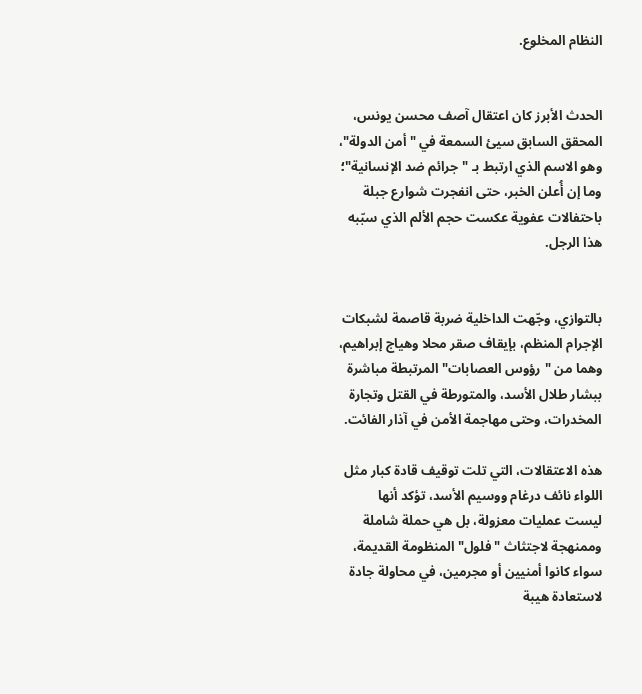النظام المخلوع.


الحدث الأبرز كان اعتقال آصف محسن يونس، المحقق السابق سيئ السمعة في "أمن الدولة"، وهو الاسم الذي ارتبط بـ "جرائم ضد الإنسانية"؛ وما إن أُعلن الخبر، حتى انفجرت شوارع جبلة باحتفالات عفوية عكست حجم الألم الذي سبّبه هذا الرجل.


بالتوازي، وجّهت الداخلية ضربة قاصمة لشبكات الإجرام المنظم، بإيقاف صقر محلا وهياج إبراهيم، وهما من "رؤوس العصابات" المرتبطة مباشرة ببشار طلال الأسد، والمتورطة في القتل وتجارة المخدرات، وحتى مهاجمة الأمن في آذار الفائت.

هذه الاعتقالات، التي تلت توقيف قادة كبار مثل اللواء نائف درغام ووسيم الأسد، تؤكد أنها ليست عمليات معزولة، بل هي حملة شاملة وممنهجة لاجتثاث "فلول" المنظومة القديمة، سواء كانوا أمنيين أو مجرمين، في محاولة جادة لاستعادة هيبة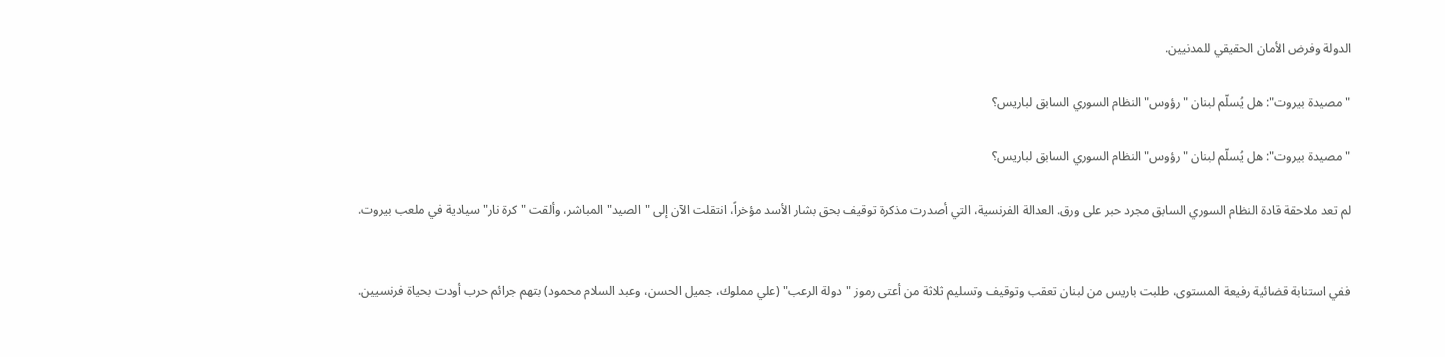الدولة وفرض الأمان الحقيقي للمدنيين.

"مصيدة بيروت": هل يُسلّم لبنان "رؤوس" النظام السوري السابق لباريس؟

"مصيدة بيروت": هل يُسلّم لبنان "رؤوس" النظام السوري السابق لباريس؟

لم تعد ملاحقة قادة النظام السوري السابق مجرد حبر على ورق. العدالة الفرنسية، التي أصدرت مذكرة توقيف بحق بشار الأسد مؤخراً، انتقلت الآن إلى "الصيد" المباشر، وألقت "كرة نار" سيادية في ملعب بيروت.


ففي استنابة قضائية رفيعة المستوى، طلبت باريس من لبنان تعقب وتوقيف وتسليم ثلاثة من أعتى رموز "دولة الرعب" (علي مملوك، جميل الحسن، وعبد السلام محمود) بتهم جرائم حرب أودت بحياة فرنسيين.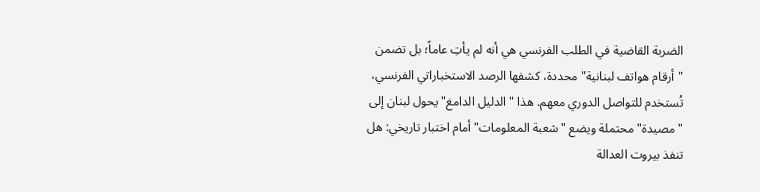الضربة القاضية في الطلب الفرنسي هي أنه لم يأتِ عاماً؛ بل تضمن "أرقام هواتف لبنانية" محددة، كشفها الرصد الاستخباراتي الفرنسي، تُستخدم للتواصل الدوري معهم. هذا "الدليل الدامغ" يحول لبنان إلى "مصيدة" محتملة ويضع "شعبة المعلومات" أمام اختبار تاريخي: هل تنفذ بيروت العدالة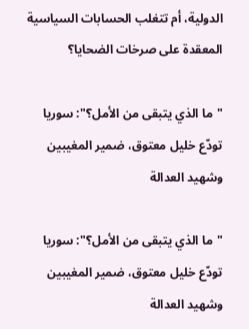الدولية، أم تتغلب الحسابات السياسية المعقدة على صرخات الضحايا؟

"ما الذي يتبقى من الأمل؟": سوريا تودّع خليل معتوق، ضمير المغيبين وشهيد العدالة

"ما الذي يتبقى من الأمل؟": سوريا تودّع خليل معتوق، ضمير المغيبين وشهيد العدالة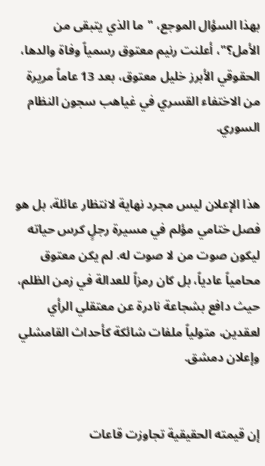بهذا السؤال الموجع، "ما الذي يتبقى من الأمل؟"، أعلنت رنيم معتوق رسمياً وفاة والدها، الحقوقي الأبرز خليل معتوق، بعد 13 عاماً مريرة من الاختفاء القسري في غياهب سجون النظام السوري.


هذا الإعلان ليس مجرد نهاية لانتظار عائلة، بل هو فصل ختامي مؤلم في مسيرة رجلٍ كرس حياته ليكون صوت من لا صوت له. لم يكن معتوق محامياً عادياً، بل كان رمزاً للعدالة في زمن الظلم، حيث دافع بشجاعة نادرة عن معتقلي الرأي لعقدين، متولياً ملفات شائكة كأحداث القامشلي وإعلان دمشق.


إن قيمته الحقيقية تجاوزت قاعات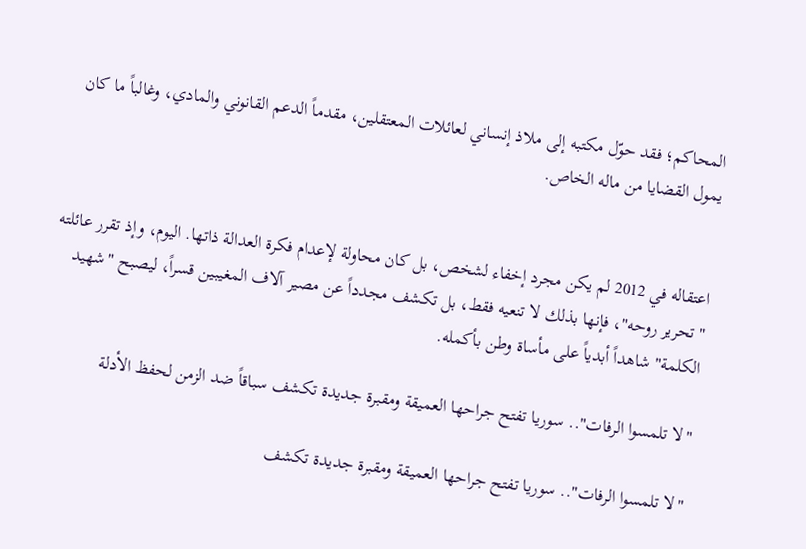المحاكم؛ فقد حوّل مكتبه إلى ملاذ إنساني لعائلات المعتقلين، مقدماً الدعم القانوني والمادي، وغالباً ما كان يمول القضايا من ماله الخاص.


اعتقاله في 2012 لم يكن مجرد إخفاء لشخص، بل كان محاولة لإعدام فكرة العدالة ذاتها. اليوم، وإذ تقرر عائلته "تحرير روحه"، فإنها بذلك لا تنعيه فقط، بل تكشف مجدداً عن مصير آلاف المغيبين قسراً، ليصبح "شهيد الكلمة" شاهداً أبدياً على مأساة وطن بأكمله.

"لا تلمسوا الرفات".. سوريا تفتح جراحها العميقة ومقبرة جديدة تكشف سباقاً ضد الزمن لحفظ الأدلة

"لا تلمسوا الرفات".. سوريا تفتح جراحها العميقة ومقبرة جديدة تكشف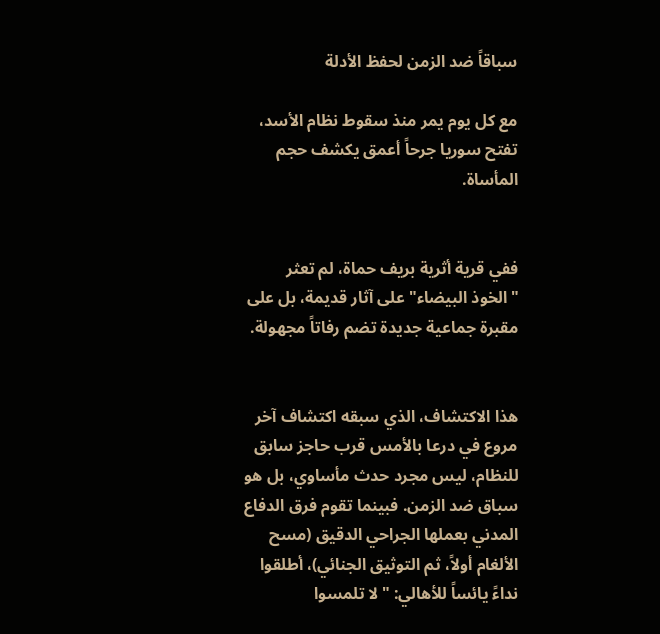سباقاً ضد الزمن لحفظ الأدلة

مع كل يوم يمر منذ سقوط نظام الأسد، تفتح سوريا جرحاً أعمق يكشف حجم المأساة.


ففي قرية أثرية بريف حماة، لم تعثر "الخوذ البيضاء" على آثار قديمة، بل على مقبرة جماعية جديدة تضم رفاتاً مجهولة.


هذا الاكتشاف، الذي سبقه اكتشاف آخر مروع في درعا بالأمس قرب حاجز سابق للنظام، ليس مجرد حدث مأساوي، بل هو سباق ضد الزمن. فبينما تقوم فرق الدفاع المدني بعملها الجراحي الدقيق (مسح الألغام أولاً، ثم التوثيق الجنائي)، أطلقوا نداءً يائساً للأهالي: "لا تلمسوا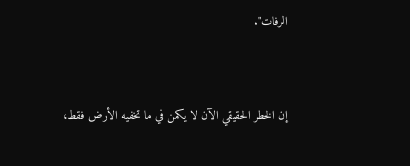الرفات".


إن الخطر الحقيقي الآن لا يكمن في ما تخفيه الأرض فقط،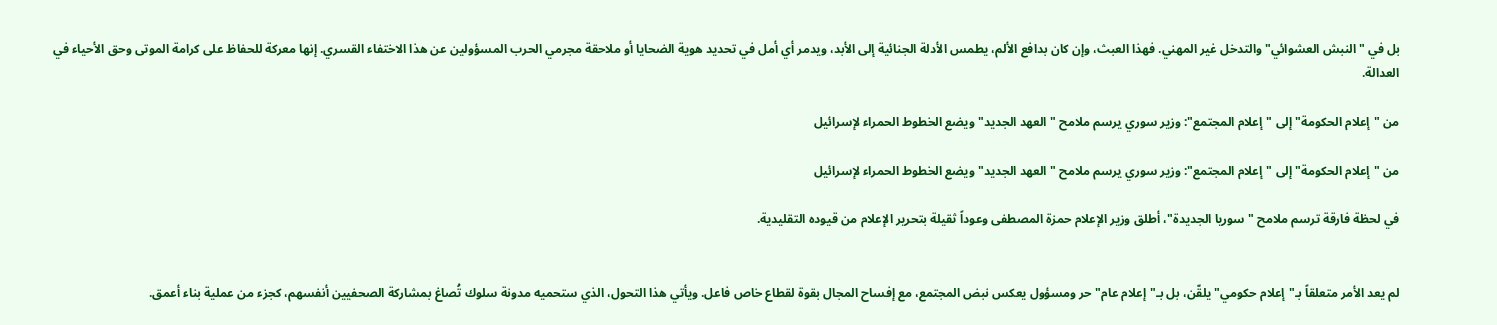بل في "النبش العشوائي" والتدخل غير المهني. فهذا العبث، وإن كان بدافع الألم، يطمس الأدلة الجنائية إلى الأبد، ويدمر أي أمل في تحديد هوية الضحايا أو ملاحقة مجرمي الحرب المسؤولين عن هذا الاختفاء القسري. إنها معركة للحفاظ على كرامة الموتى وحق الأحياء في العدالة.

من "إعلام الحكومة" إلى "إعلام المجتمع": وزير سوري يرسم ملامح "العهد الجديد" ويضع الخطوط الحمراء لإسرائيل

من "إعلام الحكومة" إلى "إعلام المجتمع": وزير سوري يرسم ملامح "العهد الجديد" ويضع الخطوط الحمراء لإسرائيل

في لحظة فارقة ترسم ملامح "سوريا الجديدة"، أطلق وزير الإعلام حمزة المصطفى وعوداً ثقيلة بتحرير الإعلام من قيوده التقليدية.


لم يعد الأمر متعلقاً بـ"إعلام حكومي" يلقّن، بل بـ"إعلام عام" حر ومسؤول يعكس نبض المجتمع، مع إفساح المجال بقوة لقطاع خاص فاعل. ويأتي هذا التحول، الذي ستحميه مدونة سلوك تُصاغ بمشاركة الصحفيين أنفسهم، كجزء من عملية بناء أعمق.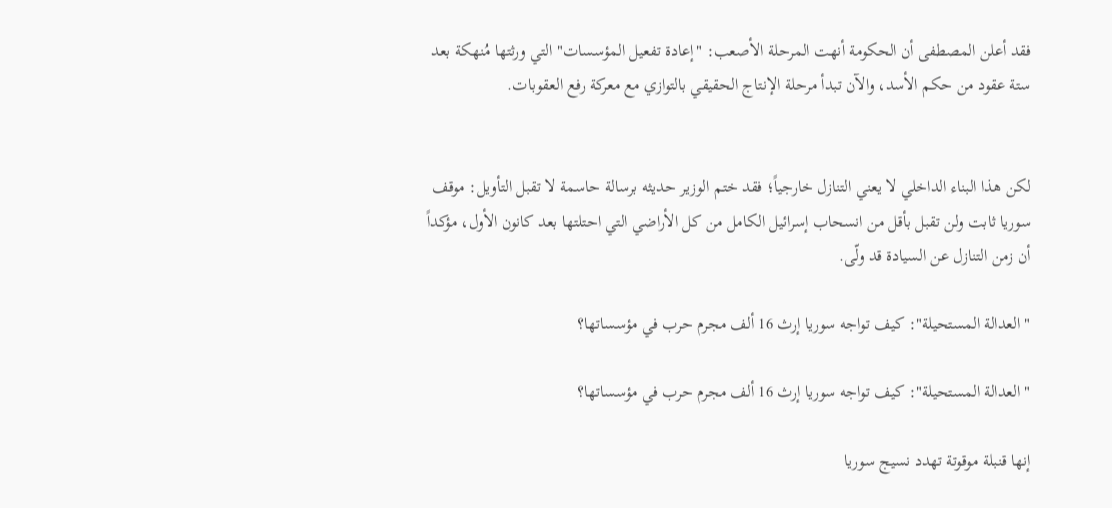فقد أعلن المصطفى أن الحكومة أنهت المرحلة الأصعب: "إعادة تفعيل المؤسسات" التي ورثتها مُنهكة بعد ستة عقود من حكم الأسد، والآن تبدأ مرحلة الإنتاج الحقيقي بالتوازي مع معركة رفع العقوبات.


لكن هذا البناء الداخلي لا يعني التنازل خارجياً؛ فقد ختم الوزير حديثه برسالة حاسمة لا تقبل التأويل: موقف سوريا ثابت ولن تقبل بأقل من انسحاب إسرائيل الكامل من كل الأراضي التي احتلتها بعد كانون الأول، مؤكداً أن زمن التنازل عن السيادة قد ولّى.

"العدالة المستحيلة": كيف تواجه سوريا إرث 16 ألف مجرم حرب في مؤسساتها؟

"العدالة المستحيلة": كيف تواجه سوريا إرث 16 ألف مجرم حرب في مؤسساتها؟

إنها قنبلة موقوتة تهدد نسيج سوريا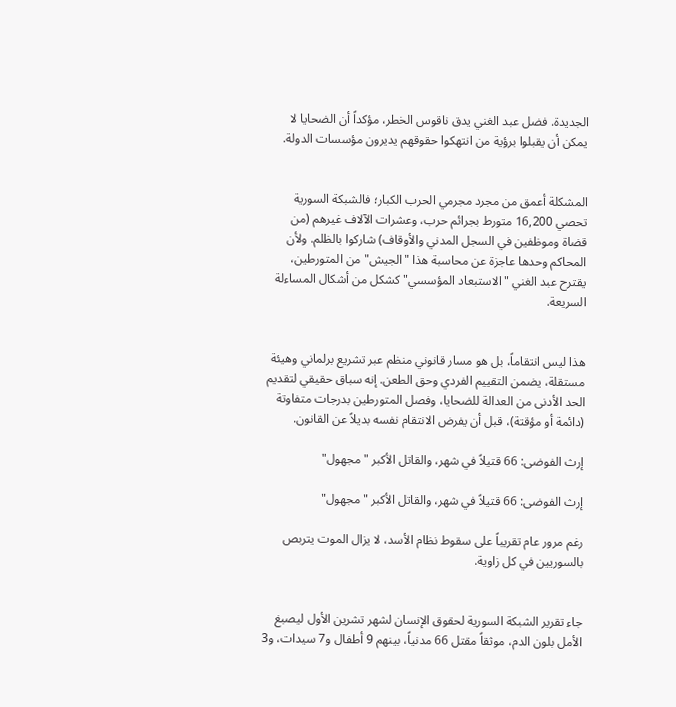الجديدة. فضل عبد الغني يدق ناقوس الخطر، مؤكداً أن الضحايا لا يمكن أن يقبلوا برؤية من انتهكوا حقوقهم يديرون مؤسسات الدولة.


المشكلة أعمق من مجرد مجرمي الحرب الكبار؛ فالشبكة السورية تحصي 16,200 متورط بجرائم حرب، وعشرات الآلاف غيرهم (من قضاة وموظفين في السجل المدني والأوقاف) شاركوا بالظلم. ولأن المحاكم وحدها عاجزة عن محاسبة هذا "الجيش" من المتورطين، يقترح عبد الغني "الاستبعاد المؤسسي" كشكل من أشكال المساءلة السريعة.


هذا ليس انتقاماً، بل هو مسار قانوني منظم عبر تشريع برلماني وهيئة مستقلة، يضمن التقييم الفردي وحق الطعن. إنه سباق حقيقي لتقديم الحد الأدنى من العدالة للضحايا، وفصل المتورطين بدرجات متفاوتة (دائمة أو مؤقتة)، قبل أن يفرض الانتقام نفسه بديلاً عن القانون.

إرث الفوضى: 66 قتيلاً في شهر، والقاتل الأكبر "مجهول"

إرث الفوضى: 66 قتيلاً في شهر، والقاتل الأكبر "مجهول"

رغم مرور عام تقريباً على سقوط نظام الأسد، لا يزال الموت يتربص بالسوريين في كل زاوية.


جاء تقرير الشبكة السورية لحقوق الإنسان لشهر تشرين الأول ليصبغ الأمل بلون الدم، موثقاً مقتل 66 مدنياً، بينهم 9 أطفال و7 سيدات، و3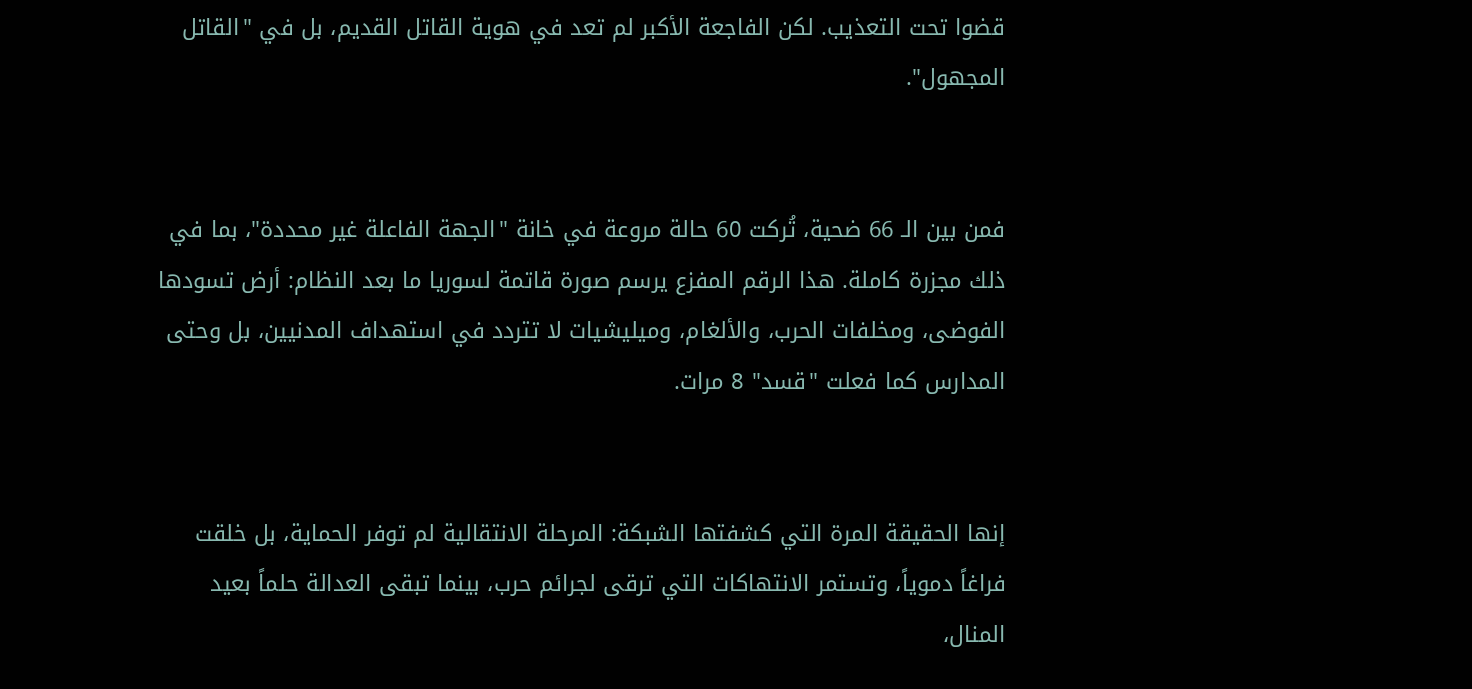قضوا تحت التعذيب. لكن الفاجعة الأكبر لم تعد في هوية القاتل القديم، بل في "القاتل المجهول".


فمن بين الـ 66 ضحية، تُركت 60 حالة مروعة في خانة "الجهة الفاعلة غير محددة"، بما في ذلك مجزرة كاملة. هذا الرقم المفزع يرسم صورة قاتمة لسوريا ما بعد النظام: أرض تسودها الفوضى، ومخلفات الحرب، والألغام، وميليشيات لا تتردد في استهداف المدنيين، بل وحتى المدارس كما فعلت "قسد" 8 مرات.


إنها الحقيقة المرة التي كشفتها الشبكة: المرحلة الانتقالية لم توفر الحماية، بل خلقت فراغاً دموياً، وتستمر الانتهاكات التي ترقى لجرائم حرب، بينما تبقى العدالة حلماً بعيد المنال،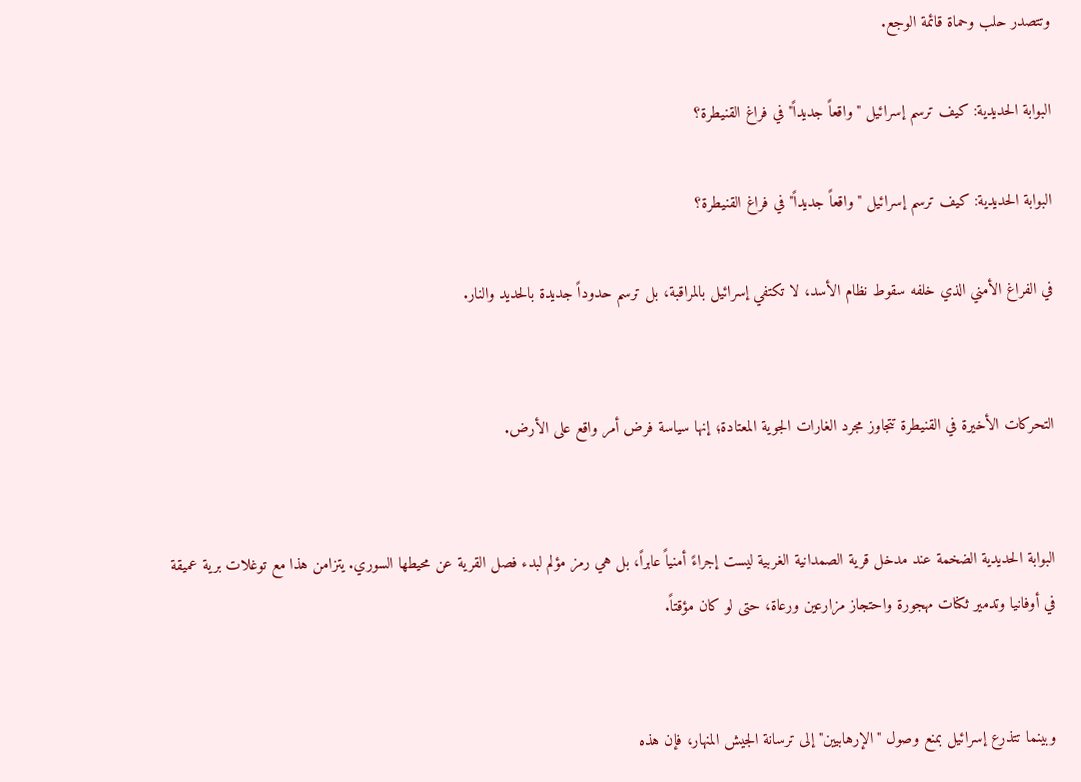وتتصدر حلب وحماة قائمة الوجع.

البوابة الحديدية: كيف ترسم إسرائيل "واقعاً جديداً" في فراغ القنيطرة؟

البوابة الحديدية: كيف ترسم إسرائيل "واقعاً جديداً" في فراغ القنيطرة؟

في الفراغ الأمني الذي خلفه سقوط نظام الأسد، لا تكتفي إسرائيل بالمراقبة، بل ترسم حدوداً جديدة بالحديد والنار.


التحركات الأخيرة في القنيطرة تتجاوز مجرد الغارات الجوية المعتادة؛ إنها سياسة فرض أمر واقع على الأرض.


البوابة الحديدية الضخمة عند مدخل قرية الصمدانية الغربية ليست إجراءً أمنياً عابراً، بل هي رمز مؤلم لبدء فصل القرية عن محيطها السوري. يتزامن هذا مع توغلات برية عميقة في أوفانيا وتدمير ثكنات مهجورة واحتجاز مزارعين ورعاة، حتى لو كان مؤقتاً.


وبينما تتذرع إسرائيل بمنع وصول "الإرهابيين" إلى ترسانة الجيش المنهار، فإن هذه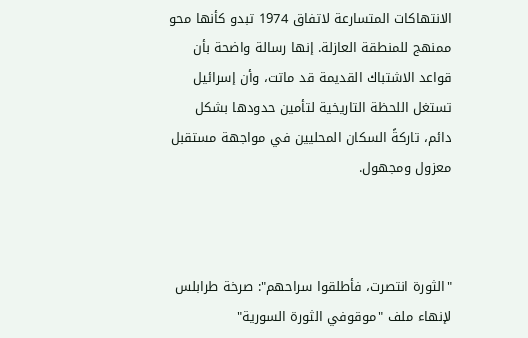الانتهاكات المتسارعة لاتفاق 1974 تبدو كأنها محو ممنهج للمنطقة العازلة. إنها رسالة واضحة بأن قواعد الاشتباك القديمة قد ماتت، وأن إسرائيل تستغل اللحظة التاريخية لتأمين حدودها بشكل دائم، تاركةً السكان المحليين في مواجهة مستقبل معزول ومجهول.



"الثورة انتصرت، فأطلقوا سراحهم": صرخة طرابلس لإنهاء ملف "موقوفي الثورة السورية"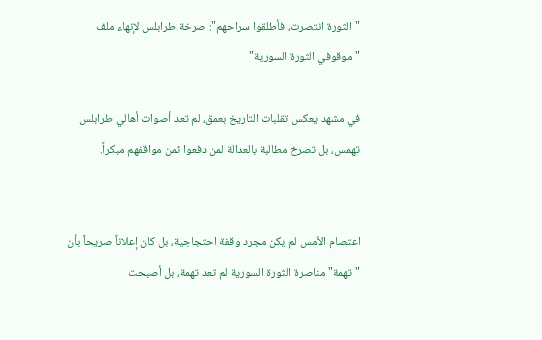"الثورة انتصرت، فأطلقوا سراحهم": صرخة طرابلس لإنهاء ملف "موقوفي الثورة السورية"

في مشهد يعكس تقلبات التاريخ بعمق، لم تعد أصوات أهالي طرابلس تهمس، بل تصرخ مطالبة بالعدالة لمن دفعوا ثمن مواقفهم مبكراً.


اعتصام الأمس لم يكن مجرد وقفة احتجاجية، بل كان إعلاناً صريحاً بأن "تهمة" مناصرة الثورة السورية لم تعد تهمة، بل أصبحت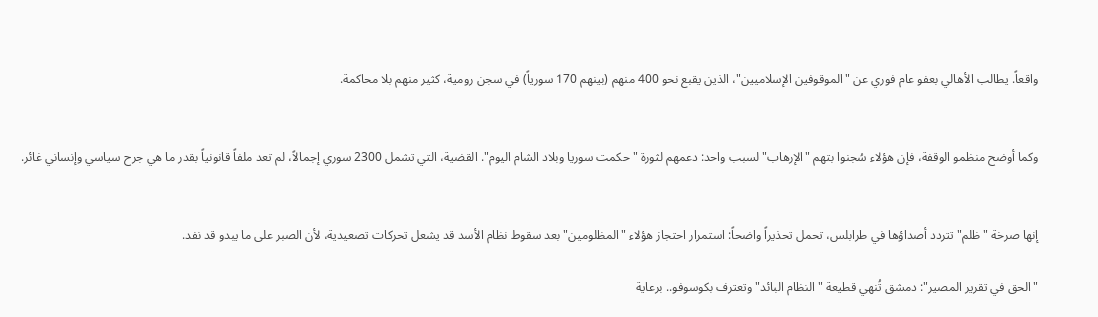واقعاً. يطالب الأهالي بعفو عام فوري عن "الموقوفين الإسلاميين"، الذين يقبع نحو 400 منهم (بينهم 170 سورياً) في سجن رومية، كثير منهم بلا محاكمة.


وكما أوضح منظمو الوقفة، فإن هؤلاء سُجنوا بتهم "الإرهاب" لسبب واحد: دعمهم لثورة "حكمت سوريا وبلاد الشام اليوم". القضية، التي تشمل 2300 سوري إجمالاً، لم تعد ملفاً قانونياً بقدر ما هي جرح سياسي وإنساني غائر.


إنها صرخة "ظلم" تتردد أصداؤها في طرابلس، تحمل تحذيراً واضحاً: استمرار احتجاز هؤلاء "المظلومين" بعد سقوط نظام الأسد قد يشعل تحركات تصعيدية، لأن الصبر على ما يبدو قد نفد.

"الحق في تقرير المصير": دمشق تُنهي قطيعة "النظام البائد" وتعترف بكوسوفو.. برعاية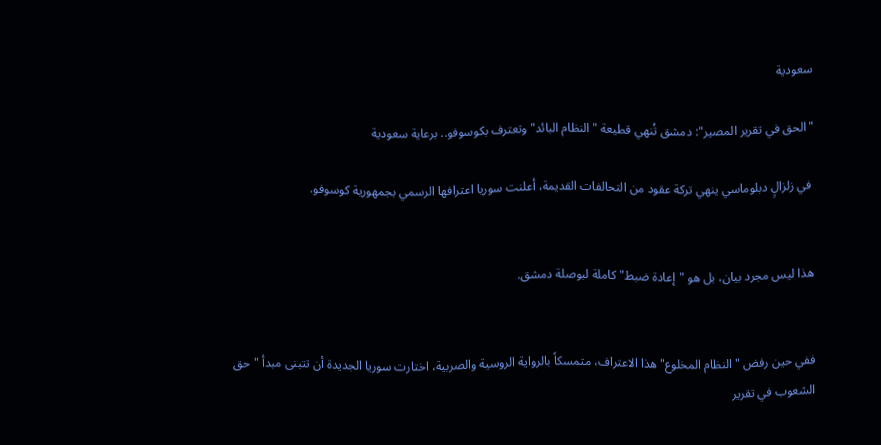سعودية

"الحق في تقرير المصير": دمشق تُنهي قطيعة "النظام البائد" وتعترف بكوسوفو.. برعاية سعودية

 في زلزالٍ دبلوماسي ينهي تركة عقود من التحالفات القديمة، أعلنت سوريا اعترافها الرسمي بجمهورية كوسوفو.


هذا ليس مجرد بيان، بل هو "إعادة ضبط" كاملة لبوصلة دمشق.


ففي حين رفض "النظام المخلوع" هذا الاعتراف، متمسكاً بالرواية الروسية والصربية، اختارت سوريا الجديدة أن تتبنى مبدأ "حق الشعوب في تقرير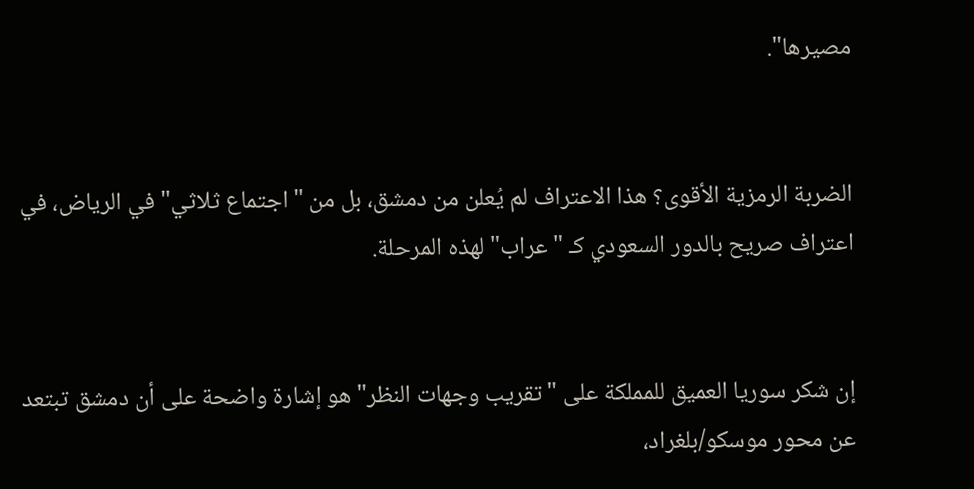مصيرها".


الضربة الرمزية الأقوى؟ هذا الاعتراف لم يُعلن من دمشق، بل من "اجتماع ثلاثي" في الرياض، في اعتراف صريح بالدور السعودي كـ "عراب" لهذه المرحلة.


إن شكر سوريا العميق للمملكة على "تقريب وجهات النظر" هو إشارة واضحة على أن دمشق تبتعد عن محور موسكو/بلغراد،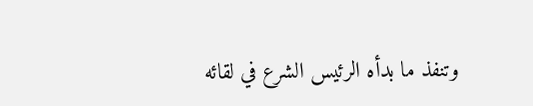وتنفذ ما بدأه الرئيس الشرع في لقائه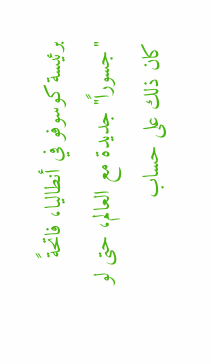برئيسة كوسوفو في أنطاليا، فاتحةً "جسوراً" جديدة مع العالم، حتى لو كان ذلك على حساب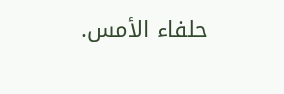حلفاء الأمس.